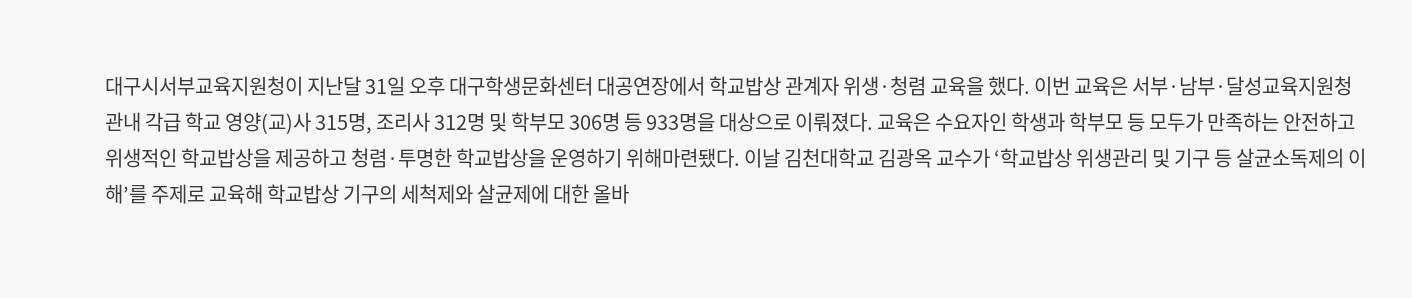대구시서부교육지원청이 지난달 31일 오후 대구학생문화센터 대공연장에서 학교밥상 관계자 위생·청렴 교육을 했다. 이번 교육은 서부·남부·달성교육지원청 관내 각급 학교 영양(교)사 315명, 조리사 312명 및 학부모 306명 등 933명을 대상으로 이뤄졌다. 교육은 수요자인 학생과 학부모 등 모두가 만족하는 안전하고 위생적인 학교밥상을 제공하고 청렴·투명한 학교밥상을 운영하기 위해마련됐다. 이날 김천대학교 김광옥 교수가 ‘학교밥상 위생관리 및 기구 등 살균소독제의 이해’를 주제로 교육해 학교밥상 기구의 세척제와 살균제에 대한 올바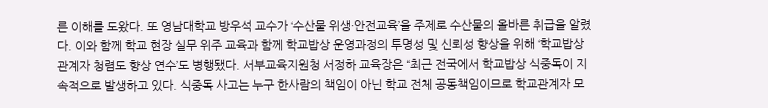른 이해를 도왔다. 또 영남대학교 방우석 교수가 ‘수산물 위생·안전교육’을 주제로 수산물의 올바른 취급을 알렸다. 이와 함께 학교 현장 실무 위주 교육과 함께 학교밥상 운영과정의 투명성 및 신뢰성 향상을 위해 ‘학교밥상 관계자 청렴도 향상 연수’도 병행됐다. 서부교육지원청 서정하 교육장은 “최근 전국에서 학교밥상 식중독이 지속적으로 발생하고 있다. 식중독 사고는 누구 한사람의 책임이 아닌 학교 전체 공동책임이므로 학교관계자 모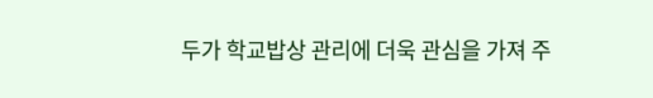두가 학교밥상 관리에 더욱 관심을 가져 주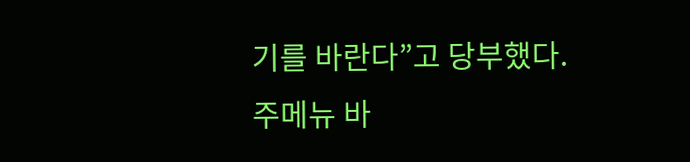기를 바란다”고 당부했다.
주메뉴 바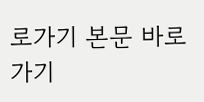로가기 본문 바로가기